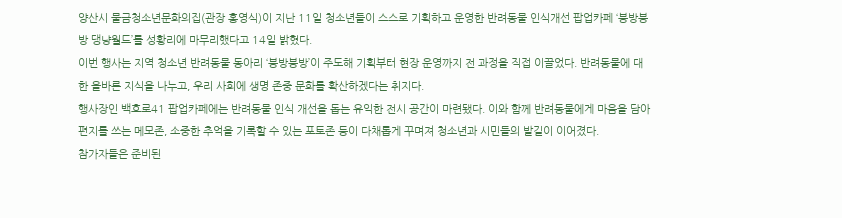양산시 물금청소년문화의집(관장 홍영식)이 지난 11일 청소년들이 스스로 기획하고 운영한 반려동물 인식개선 팝업카페 ‘붕방붕방 댕냥월드’를 성황리에 마무리했다고 14일 밝혔다.
이번 행사는 지역 청소년 반려동물 동아리 ‘붕방붕방’이 주도해 기획부터 현장 운영까지 전 과정을 직접 이끌었다. 반려동물에 대한 올바른 지식을 나누고, 우리 사회에 생명 존중 문화를 확산하겠다는 취지다.
행사장인 백호로41 팝업카페에는 반려동물 인식 개선을 돕는 유익한 전시 공간이 마련됐다. 이와 함께 반려동물에게 마음을 담아 편지를 쓰는 메모존, 소중한 추억을 기록할 수 있는 포토존 등이 다채롭게 꾸며져 청소년과 시민들의 발길이 이어졌다.
참가자들은 준비된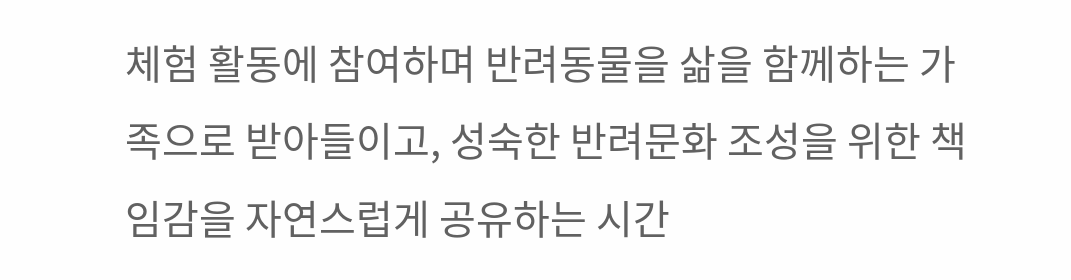체험 활동에 참여하며 반려동물을 삶을 함께하는 가족으로 받아들이고, 성숙한 반려문화 조성을 위한 책임감을 자연스럽게 공유하는 시간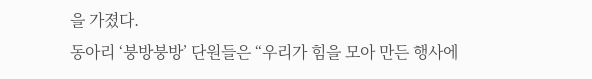을 가졌다.
동아리 ‘붕방붕방’ 단원들은 “우리가 힘을 모아 만든 행사에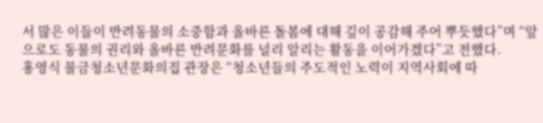서 많은 이들이 반려동물의 소중함과 올바른 돌봄에 대해 깊이 공감해 주어 뿌듯했다”며 “앞으로도 동물의 권리와 올바른 반려문화를 널리 알리는 활동을 이어가겠다”고 전했다.
홍영식 물금청소년문화의집 관장은 “청소년들의 주도적인 노력이 지역사회에 따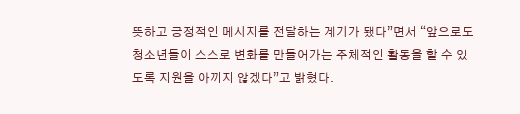뜻하고 긍정적인 메시지를 전달하는 계기가 됐다”면서 “앞으로도 청소년들이 스스로 변화를 만들어가는 주체적인 활동을 할 수 있도록 지원을 아끼지 않겠다”고 밝혔다.